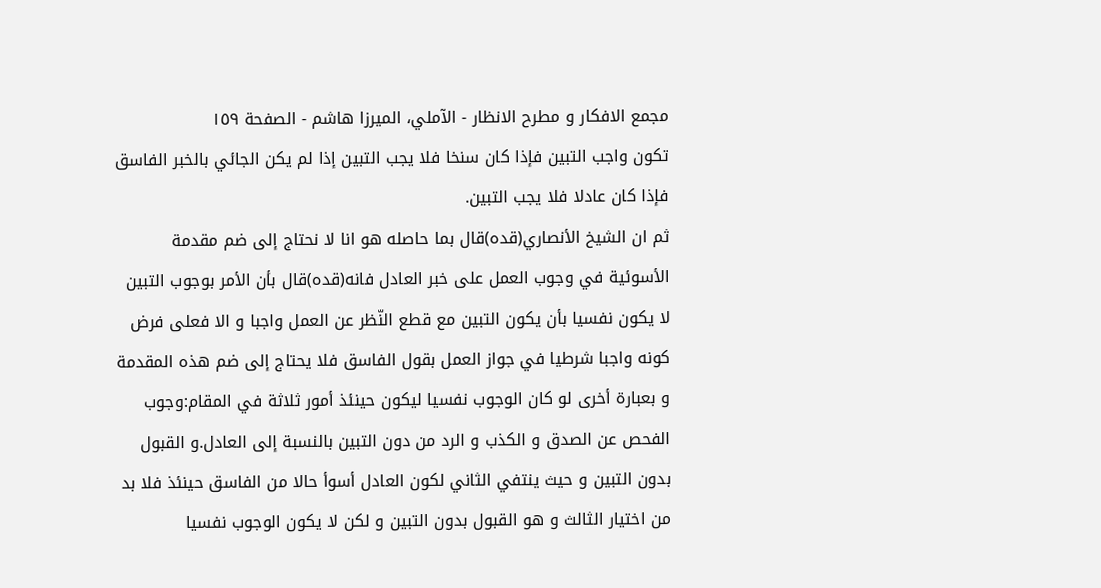مجمع الافكار و مطرح الانظار - الآملي، الميرزا هاشم - الصفحة ١٥٩
تكون واجب التبين فإذا كان سنخا فلا يجب التبين إذا لم يكن الجائي بالخبر الفاسق
فإذا كان عادلا فلا يجب التبين.
ثم ان الشيخ الأنصاري(قده)قال بما حاصله هو انا لا نحتاج إلى ضم مقدمة
الأسوئية في وجوب العمل على خبر العادل فانه(قده)قال بأن الأمر بوجوب التبين
لا يكون نفسيا بأن يكون التبين مع قطع النّظر عن العمل واجبا و الا فعلى فرض
كونه واجبا شرطيا في جواز العمل بقول الفاسق فلا يحتاج إلى ضم هذه المقدمة
و بعبارة أخرى لو كان الوجوب نفسيا ليكون حينئذ أمور ثلاثة في المقام:وجوب
الفحص عن الصدق و الكذب و الرد من دون التبين بالنسبة إلى العادل.و القبول
بدون التبين و حيث ينتفي الثاني لكون العادل أسوأ حالا من الفاسق حينئذ فلا بد
من اختيار الثالث و هو القبول بدون التبين و لكن لا يكون الوجوب نفسيا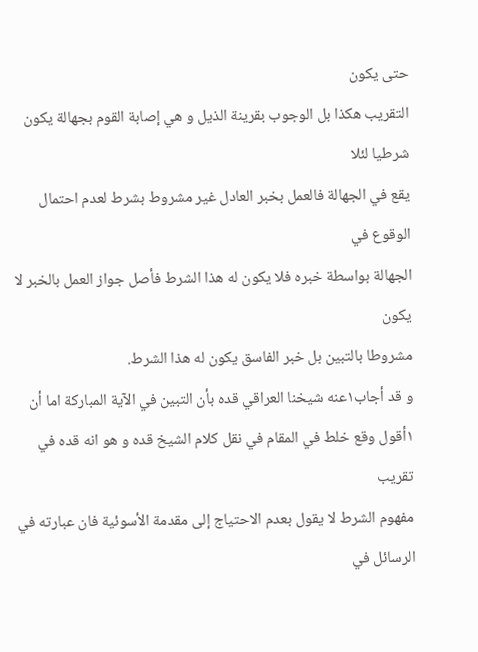حتى يكون
التقريب هكذا بل الوجوب بقرينة الذيل و هي إصابة القوم بجهالة يكون شرطيا لئلا
يقع في الجهالة فالعمل بخبر العادل غير مشروط بشرط لعدم احتمال الوقوع في
الجهالة بواسطة خبره فلا يكون له هذا الشرط فأصل جواز العمل بالخبر لا يكون
مشروطا بالتبين بل خبر الفاسق يكون له هذا الشرط.
و قد أجاب١عنه شيخنا العراقي قده بأن التبين في الآية المباركة اما أن
١أقول وقع خلط في المقام في نقل كلام الشيخ قده و هو انه قده في تقريب
مفهوم الشرط لا يقول بعدم الاحتياج إلى مقدمة الأسوئية فان عبارته في الرسائل في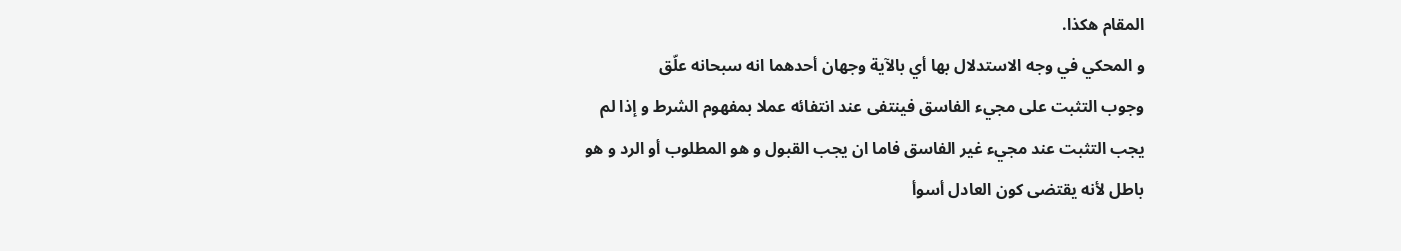المقام هكذا.
و المحكي في وجه الاستدلال بها أي بالآية وجهان أحدهما انه سبحانه علّق
وجوب التثبت على مجيء الفاسق فينتفى عند انتفائه عملا بمفهوم الشرط و إذا لم
يجب التثبت عند مجيء غير الفاسق فاما ان يجب القبول و هو المطلوب أو الرد و هو
باطل لأنه يقتضى كون العادل أسوأ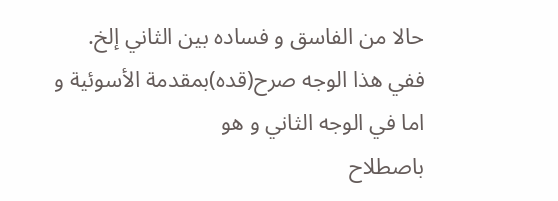حالا من الفاسق و فساده بين الثاني إلخ.
ففي هذا الوجه صرح(قده)بمقدمة الأسوئية و اما في الوجه الثاني و هو
باصطلاح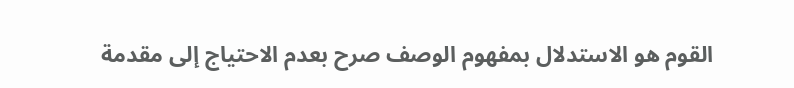القوم هو الاستدلال بمفهوم الوصف صرح بعدم الاحتياج إلى مقدمة